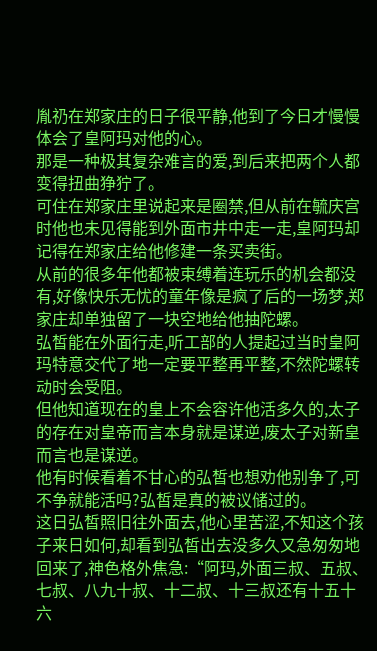胤礽在郑家庄的日子很平静,他到了今日才慢慢体会了皇阿玛对他的心。
那是一种极其复杂难言的爱,到后来把两个人都变得扭曲狰狞了。
可住在郑家庄里说起来是圈禁,但从前在毓庆宫时他也未见得能到外面市井中走一走,皇阿玛却记得在郑家庄给他修建一条买卖街。
从前的很多年他都被束缚着连玩乐的机会都没有,好像快乐无忧的童年像是疯了后的一场梦,郑家庄却单独留了一块空地给他抽陀螺。
弘皙能在外面行走,听工部的人提起过当时皇阿玛特意交代了地一定要平整再平整,不然陀螺转动时会受阻。
但他知道现在的皇上不会容许他活多久的,太子的存在对皇帝而言本身就是谋逆,废太子对新皇而言也是谋逆。
他有时候看着不甘心的弘皙也想劝他别争了,可不争就能活吗?弘皙是真的被议储过的。
这日弘皙照旧往外面去,他心里苦涩,不知这个孩子来日如何,却看到弘皙出去没多久又急匆匆地回来了,神色格外焦急:“阿玛,外面三叔、五叔、七叔、八九十叔、十二叔、十三叔还有十五十六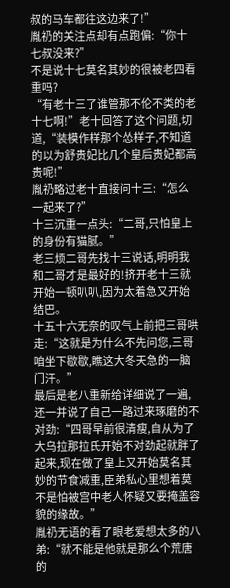叔的马车都往这边来了!”
胤礽的关注点却有点跑偏:“你十七叔没来?”
不是说十七莫名其妙的很被老四看重吗?
“有老十三了谁管那不伦不类的老十七啊!”老十回答了这个问题,切道,“装模作样那个怂样子,不知道的以为舒贵妃比几个皇后贵妃都高贵呢!”
胤礽略过老十直接问十三:“怎么一起来了?”
十三沉重一点头:“二哥,只怕皇上的身份有猫腻。”
老三烦二哥先找十三说话,明明我和二哥才是最好的!挤开老十三就开始一顿叭叭,因为太着急又开始结巴。
十五十六无奈的叹气上前把三哥哄走:“这就是为什么不先问您,三哥咱坐下歇歇,瞧这大冬天急的一脑门汗。”
最后是老八重新给详细说了一遍,还一并说了自己一路过来琢磨的不对劲:“四哥早前很清瘦,自从为了大乌拉那拉氏开始不对劲起就胖了起来,现在做了皇上又开始莫名其妙的节食减重,臣弟私心里想着莫不是怕被宫中老人怀疑又要掩盖容貌的缘故。”
胤礽无语的看了眼老爱想太多的八弟:“就不能是他就是那么个荒唐的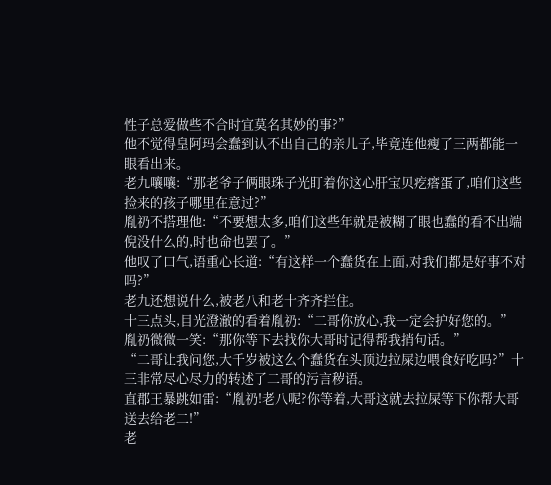性子总爱做些不合时宜莫名其妙的事?”
他不觉得皇阿玛会蠢到认不出自己的亲儿子,毕竟连他瘦了三两都能一眼看出来。
老九嚷嚷:“那老爷子俩眼珠子光盯着你这心肝宝贝疙瘩蛋了,咱们这些捡来的孩子哪里在意过?”
胤礽不搭理他:“不要想太多,咱们这些年就是被糊了眼也蠢的看不出端倪没什么的,时也命也罢了。”
他叹了口气,语重心长道:“有这样一个蠢货在上面,对我们都是好事不对吗?”
老九还想说什么,被老八和老十齐齐拦住。
十三点头,目光澄澈的看着胤礽:“二哥你放心,我一定会护好您的。”
胤礽微微一笑:“那你等下去找你大哥时记得帮我捎句话。”
“二哥让我问您,大千岁被这么个蠢货在头顶边拉屎边喂食好吃吗?”十三非常尽心尽力的转述了二哥的污言秽语。
直郡王暴跳如雷:“胤礽!老八呢?你等着,大哥这就去拉屎等下你帮大哥送去给老二!”
老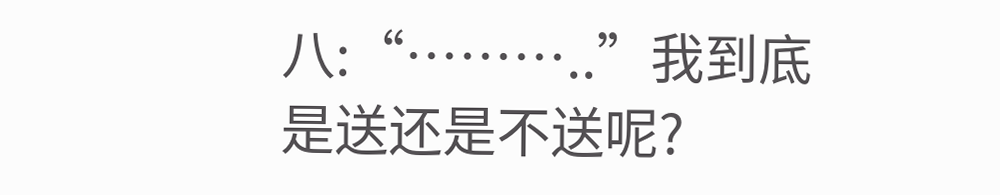八:“………..”我到底是送还是不送呢?